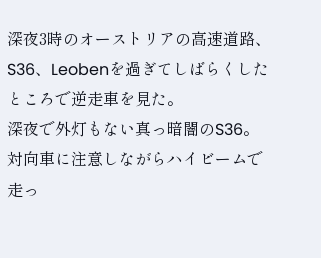深夜3時のオーストリアの高速道路、S36、Leobenを過ぎてしばらくしたところで逆走車を見た。
深夜で外灯もない真っ暗闇のS36。対向車に注意しながらハイビームで走っ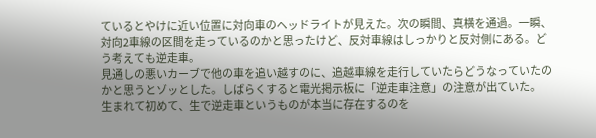ているとやけに近い位置に対向車のヘッドライトが見えた。次の瞬間、真横を通過。一瞬、対向2車線の区間を走っているのかと思ったけど、反対車線はしっかりと反対側にある。どう考えても逆走車。
見通しの悪いカーブで他の車を追い越すのに、追越車線を走行していたらどうなっていたのかと思うとゾッとした。しばらくすると電光掲示板に「逆走車注意」の注意が出ていた。
生まれて初めて、生で逆走車というものが本当に存在するのを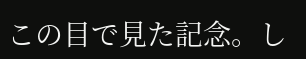この目で見た記念。し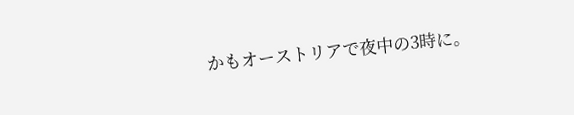かもオーストリアで夜中の3時に。